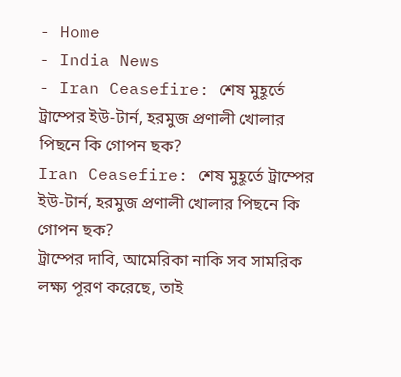- Home
- India News
- Iran Ceasefire: শেষ মুহূর্তে ট্রাম্পের ইউ-টার্ন, হরমুজ প্রণালী খোলার পিছনে কি গোপন ছক?
Iran Ceasefire: শেষ মুহূর্তে ট্রাম্পের ইউ-টার্ন, হরমুজ প্রণালী খোলার পিছনে কি গোপন ছক?
ট্রাম্পের দাবি, আমেরিকা নাকি সব সামরিক লক্ষ্য পূরণ করেছে, তাই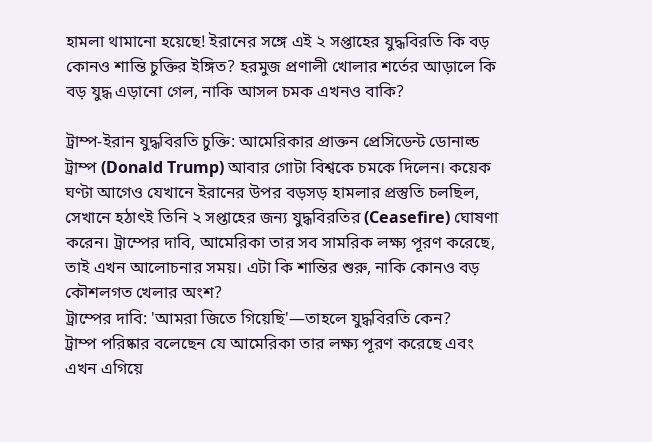হামলা থামানো হয়েছে! ইরানের সঙ্গে এই ২ সপ্তাহের যুদ্ধবিরতি কি বড় কোনও শান্তি চুক্তির ইঙ্গিত? হরমুজ প্রণালী খোলার শর্তের আড়ালে কি বড় যুদ্ধ এড়ানো গেল, নাকি আসল চমক এখনও বাকি?

ট্রাম্প-ইরান যুদ্ধবিরতি চুক্তি: আমেরিকার প্রাক্তন প্রেসিডেন্ট ডোনাল্ড ট্রাম্প (Donald Trump) আবার গোটা বিশ্বকে চমকে দিলেন। কয়েক ঘণ্টা আগেও যেখানে ইরানের উপর বড়সড় হামলার প্রস্তুতি চলছিল, সেখানে হঠাৎই তিনি ২ সপ্তাহের জন্য যুদ্ধবিরতির (Ceasefire) ঘোষণা করেন। ট্রাম্পের দাবি, আমেরিকা তার সব সামরিক লক্ষ্য পূরণ করেছে, তাই এখন আলোচনার সময়। এটা কি শান্তির শুরু, নাকি কোনও বড় কৌশলগত খেলার অংশ?
ট্রাম্পের দাবি: 'আমরা জিতে গিয়েছি'—তাহলে যুদ্ধবিরতি কেন?
ট্রাম্প পরিষ্কার বলেছেন যে আমেরিকা তার লক্ষ্য পূরণ করেছে এবং এখন এগিয়ে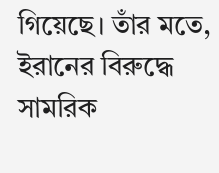গিয়েছে। তাঁর মতে, ইরানের বিরুদ্ধে সামরিক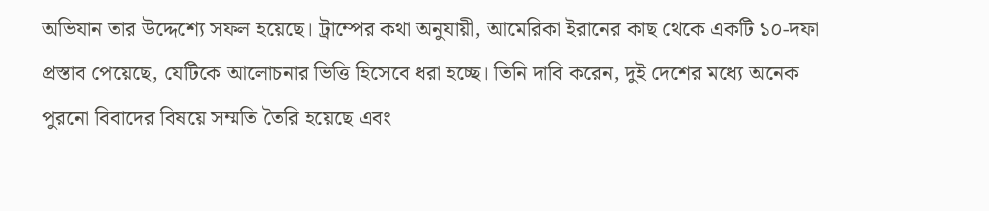অভিযান তার উদ্দেশ্যে সফল হয়েছে। ট্রাম্পের কথা অনুযায়ী, আমেরিকা ইরানের কাছ থেকে একটি ১০-দফা প্রস্তাব পেয়েছে, যেটিকে আলোচনার ভিত্তি হিসেবে ধরা হচ্ছে। তিনি দাবি করেন, দুই দেশের মধ্যে অনেক পুরনো বিবাদের বিষয়ে সম্মতি তৈরি হয়েছে এবং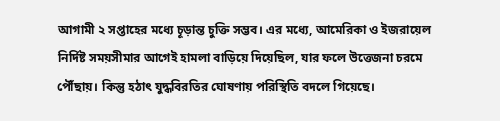আগামী ২ সপ্তাহের মধ্যে চূড়ান্ত চুক্তি সম্ভব। এর মধ্যে, আমেরিকা ও ইজরায়েল নির্দিষ্ট সময়সীমার আগেই হামলা বাড়িয়ে দিয়েছিল, যার ফলে উত্তেজনা চরমে পৌঁছায়। কিন্তু হঠাৎ যুদ্ধবিরতির ঘোষণায় পরিস্থিতি বদলে গিয়েছে।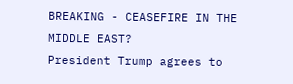BREAKING - CEASEFIRE IN THE MIDDLE EAST?
President Trump agrees to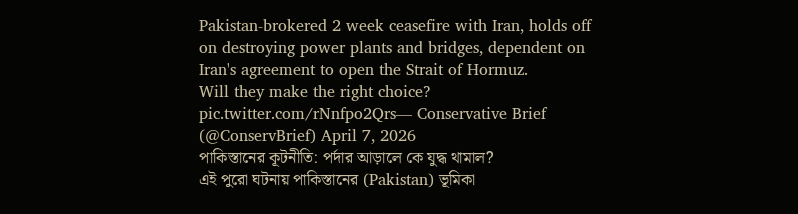Pakistan-brokered 2 week ceasefire with Iran, holds off on destroying power plants and bridges, dependent on Iran's agreement to open the Strait of Hormuz.
Will they make the right choice? pic.twitter.com/rNnfpo2Qrs— Conservative Brief (@ConservBrief) April 7, 2026
পাকিস্তানের কূটনীতি: পর্দার আড়ালে কে যুদ্ধ থামাল?
এই পুরো ঘটনায় পাকিস্তানের (Pakistan) ভূমিকা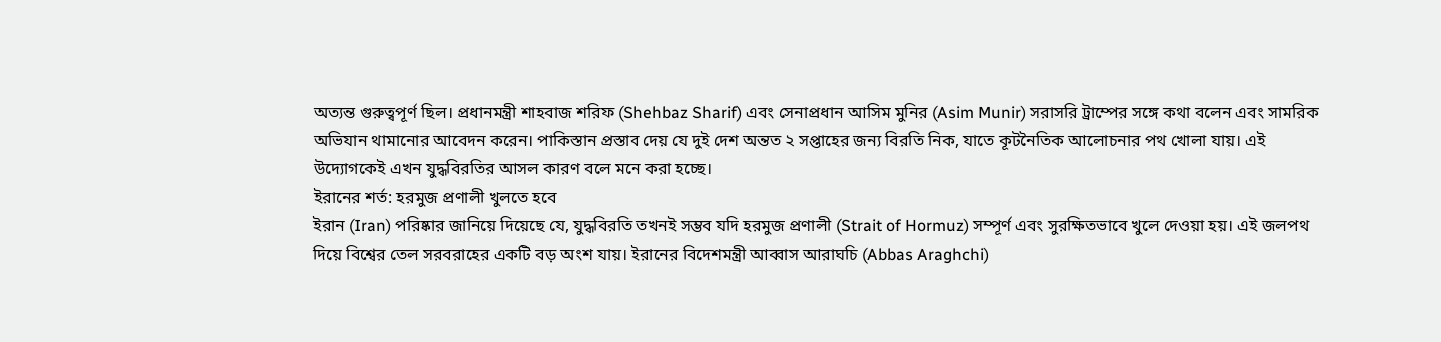অত্যন্ত গুরুত্বপূর্ণ ছিল। প্রধানমন্ত্রী শাহবাজ শরিফ (Shehbaz Sharif) এবং সেনাপ্রধান আসিম মুনির (Asim Munir) সরাসরি ট্রাম্পের সঙ্গে কথা বলেন এবং সামরিক অভিযান থামানোর আবেদন করেন। পাকিস্তান প্রস্তাব দেয় যে দুই দেশ অন্তত ২ সপ্তাহের জন্য বিরতি নিক, যাতে কূটনৈতিক আলোচনার পথ খোলা যায়। এই উদ্যোগকেই এখন যুদ্ধবিরতির আসল কারণ বলে মনে করা হচ্ছে।
ইরানের শর্ত: হরমুজ প্রণালী খুলতে হবে
ইরান (Iran) পরিষ্কার জানিয়ে দিয়েছে যে, যুদ্ধবিরতি তখনই সম্ভব যদি হরমুজ প্রণালী (Strait of Hormuz) সম্পূর্ণ এবং সুরক্ষিতভাবে খুলে দেওয়া হয়। এই জলপথ দিয়ে বিশ্বের তেল সরবরাহের একটি বড় অংশ যায়। ইরানের বিদেশমন্ত্রী আব্বাস আরাঘচি (Abbas Araghchi)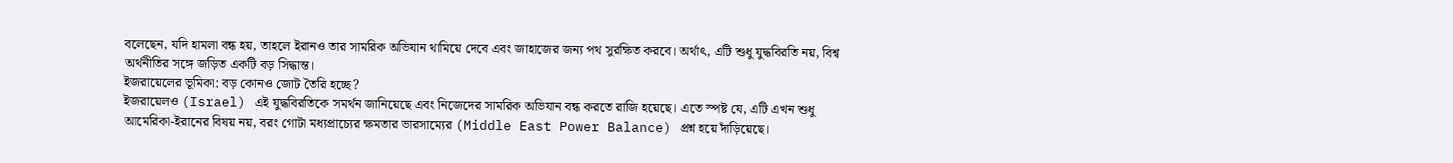বলেছেন, যদি হামলা বন্ধ হয়, তাহলে ইরানও তার সামরিক অভিযান থামিয়ে দেবে এবং জাহাজের জন্য পথ সুরক্ষিত করবে। অর্থাৎ, এটি শুধু যুদ্ধবিরতি নয়, বিশ্ব অর্থনীতির সঙ্গে জড়িত একটি বড় সিদ্ধান্ত।
ইজরায়েলের ভূমিকা: বড় কোনও জোট তৈরি হচ্ছে?
ইজরায়েলও (Israel) এই যুদ্ধবিরতিকে সমর্থন জানিয়েছে এবং নিজেদের সামরিক অভিযান বন্ধ করতে রাজি হয়েছে। এতে স্পষ্ট যে, এটি এখন শুধু আমেরিকা-ইরানের বিষয় নয়, বরং গোটা মধ্যপ্রাচ্যের ক্ষমতার ভারসাম্যের (Middle East Power Balance) প্রশ্ন হয়ে দাঁড়িয়েছে।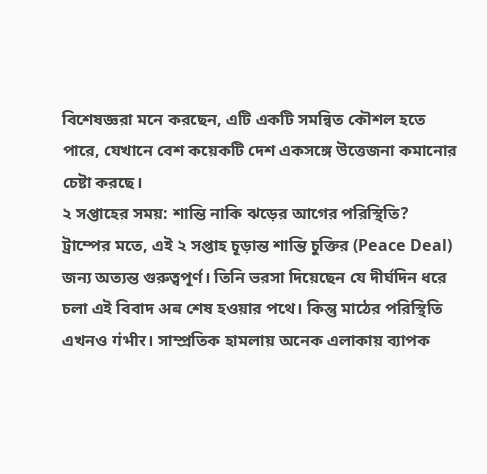বিশেষজ্ঞরা মনে করছেন, এটি একটি সমন্বিত কৌশল হতে পারে, যেখানে বেশ কয়েকটি দেশ একসঙ্গে উত্তেজনা কমানোর চেষ্টা করছে।
২ সপ্তাহের সময়: শান্তি নাকি ঝড়ের আগের পরিস্থিতি?
ট্রাম্পের মতে, এই ২ সপ্তাহ চূড়ান্ত শান্তি চুক্তির (Peace Deal) জন্য অত্যন্ত গুরুত্বপূর্ণ। তিনি ভরসা দিয়েছেন যে দীর্ঘদিন ধরে চলা এই বিবাদ अब শেষ হওয়ার পথে। কিন্তু মাঠের পরিস্থিতি এখনও गंभीर। সাম্প্রতিক হামলায় অনেক এলাকায় ব্যাপক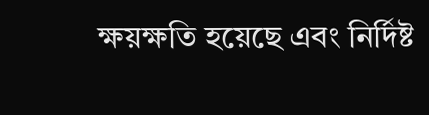ক্ষয়ক্ষতি হয়েছে এবং নির্দিষ্ট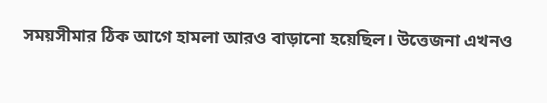সময়সীমার ঠিক আগে হামলা আরও বাড়ানো হয়েছিল। উত্তেজনা এখনও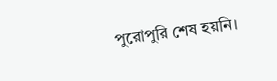পুরোপুরি শেষ হয়নি।